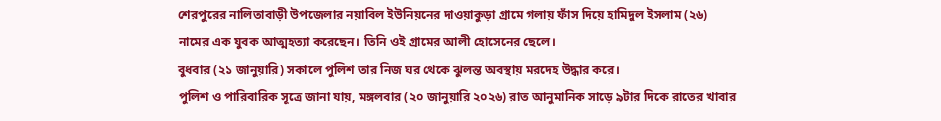শেরপুরের নালিতাবাড়ী উপজেলার নয়াবিল ইউনিয়নের দাওয়াকুড়া গ্রামে গলায় ফাঁস দিয়ে হামিদুল ইসলাম (২৬) নামের এক যুবক আত্মহত্যা করেছেন। তিনি ওই গ্রামের আলী হোসেনের ছেলে।
বুধবার (২১ জানুয়ারি) সকালে পুলিশ তার নিজ ঘর থেকে ঝুলন্ত অবস্থায় মরদেহ উদ্ধার করে।
পুলিশ ও পারিবারিক সূত্রে জানা যায়, মঙ্গলবার (২০ জানুয়ারি ২০২৬) রাত আনুমানিক সাড়ে ৯টার দিকে রাতের খাবার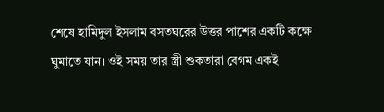শেষে হামিদুল ইসলাম বসতঘরের উত্তর পাশের একটি কক্ষে ঘুমাতে যান। ওই সময় তার স্ত্রী শুকতারা বেগম একই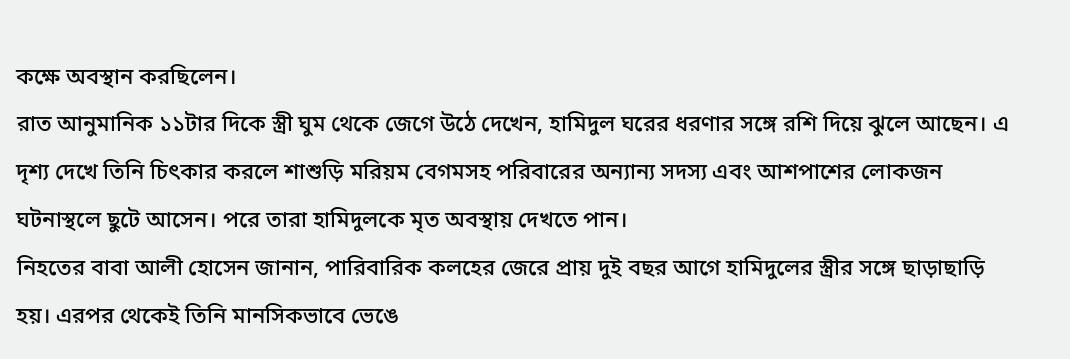কক্ষে অবস্থান করছিলেন।
রাত আনুমানিক ১১টার দিকে স্ত্রী ঘুম থেকে জেগে উঠে দেখেন, হামিদুল ঘরের ধরণার সঙ্গে রশি দিয়ে ঝুলে আছেন। এ দৃশ্য দেখে তিনি চিৎকার করলে শাশুড়ি মরিয়ম বেগমসহ পরিবারের অন্যান্য সদস্য এবং আশপাশের লোকজন ঘটনাস্থলে ছুটে আসেন। পরে তারা হামিদুলকে মৃত অবস্থায় দেখতে পান।
নিহতের বাবা আলী হোসেন জানান, পারিবারিক কলহের জেরে প্রায় দুই বছর আগে হামিদুলের স্ত্রীর সঙ্গে ছাড়াছাড়ি হয়। এরপর থেকেই তিনি মানসিকভাবে ভেঙে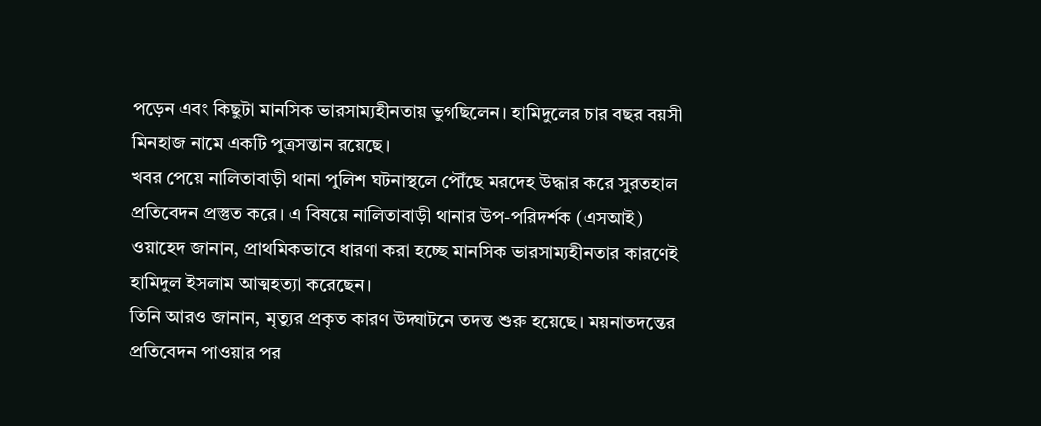পড়েন এবং কিছুটা মানসিক ভারসাম্যহীনতায় ভুগছিলেন। হামিদুলের চার বছর বয়সী মিনহাজ নামে একটি পুত্রসন্তান রয়েছে।
খবর পেয়ে নালিতাবাড়ী থানা পুলিশ ঘটনাস্থলে পৌঁছে মরদেহ উদ্ধার করে সুরতহাল প্রতিবেদন প্রস্তুত করে। এ বিষয়ে নালিতাবাড়ী থানার উপ-পরিদর্শক (এসআই) ওয়াহেদ জানান, প্রাথমিকভাবে ধারণা করা হচ্ছে মানসিক ভারসাম্যহীনতার কারণেই হামিদুল ইসলাম আত্মহত্যা করেছেন।
তিনি আরও জানান, মৃত্যুর প্রকৃত কারণ উদ্ঘাটনে তদন্ত শুরু হয়েছে। ময়নাতদন্তের প্রতিবেদন পাওয়ার পর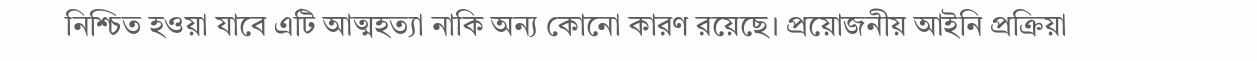নিশ্চিত হওয়া যাবে এটি আত্মহত্যা নাকি অন্য কোনো কারণ রয়েছে। প্রয়োজনীয় আইনি প্রক্রিয়া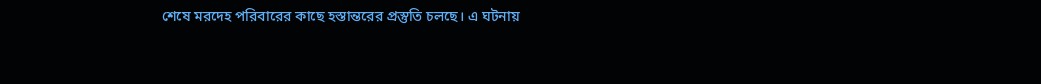শেষে মরদেহ পরিবারের কাছে হস্তান্তরের প্রস্তুতি চলছে। এ ঘটনায়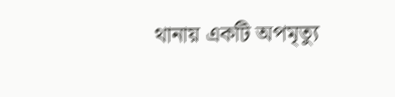থানায় একটি অপমৃত্যু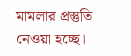মামলার প্রস্তুতি নেওয়া হচ্ছে।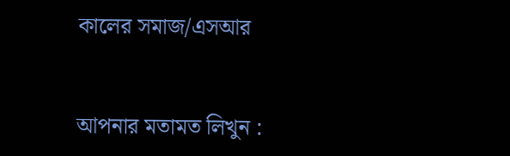কালের সমাজ/এসআর


আপনার মতামত লিখুন :